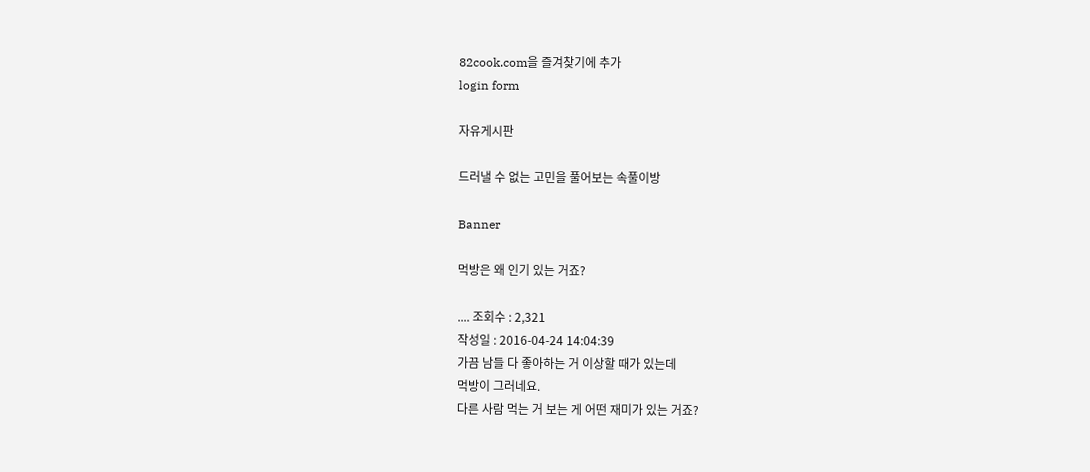82cook.com을 즐겨찾기에 추가
login form

자유게시판

드러낼 수 없는 고민을 풀어보는 속풀이방

Banner

먹방은 왜 인기 있는 거죠?

.... 조회수 : 2,321
작성일 : 2016-04-24 14:04:39
가끔 남들 다 좋아하는 거 이상할 때가 있는데
먹방이 그러네요.
다른 사람 먹는 거 보는 게 어떤 재미가 있는 거죠?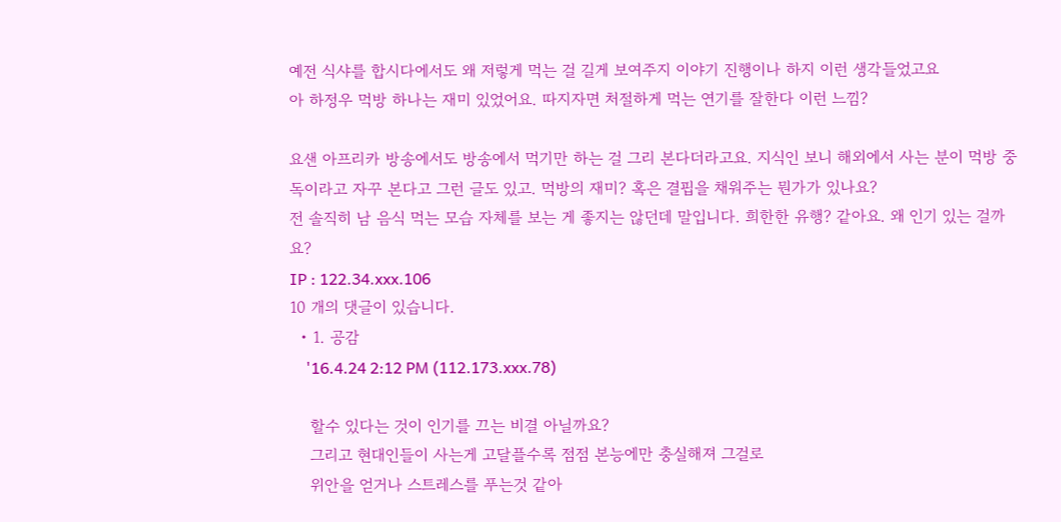예전 식샤를 합시다에서도 왜 저렇게 먹는 걸 길게 보여주지 이야기 진행이나 하지 이런 생각들었고요
아 하정우 먹방 하나는 재미 있었어요. 따지자면 처절하게 먹는 연기를 잘한다 이런 느낌?

요샌 아프리카 방송에서도 방송에서 먹기만 하는 걸 그리 본다더라고요. 지식인 보니 해외에서 사는 분이 먹방 중독이라고 자꾸 본다고 그런 글도 있고. 먹방의 재미? 혹은 결핍을 채워주는 뭔가가 있나요?
전 솔직히 남 음식 먹는 모습 자체를 보는 게 좋지는 않던데 말입니다. 희한한 유행? 같아요. 왜 인기 있는 걸까요?
IP : 122.34.xxx.106
10 개의 댓글이 있습니다.
  • 1. 공감
    '16.4.24 2:12 PM (112.173.xxx.78)

    할수 있다는 것이 인기를 끄는 비결 아닐까요?
    그리고 현대인들이 사는게 고달플수록 점점 본능에만 충실해져 그걸로
    위안을 얻거나 스트레스를 푸는것 같아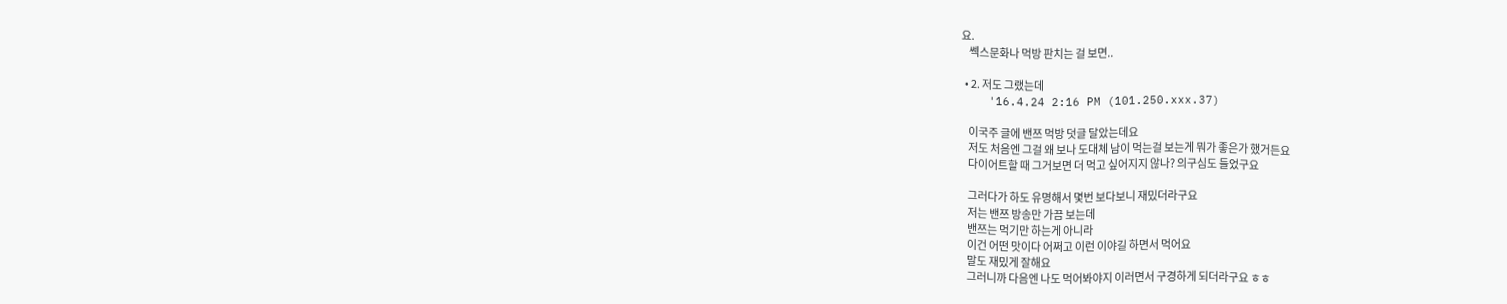요.
    쎅스문화나 먹방 판치는 걸 보면..

  • 2. 저도 그랬는데
    '16.4.24 2:16 PM (101.250.xxx.37)

    이국주 글에 밴쯔 먹방 덧글 달았는데요
    저도 처음엔 그걸 왜 보나 도대체 남이 먹는걸 보는게 뭐가 좋은가 했거든요
    다이어트할 때 그거보면 더 먹고 싶어지지 않나? 의구심도 들었구요

    그러다가 하도 유명해서 몇번 보다보니 재밌더라구요
    저는 밴쯔 방송만 가끔 보는데
    밴쯔는 먹기만 하는게 아니라
    이건 어떤 맛이다 어쩌고 이런 이야길 하면서 먹어요
    말도 재밌게 잘해요
    그러니까 다음엔 나도 먹어봐야지 이러면서 구경하게 되더라구요 ㅎㅎ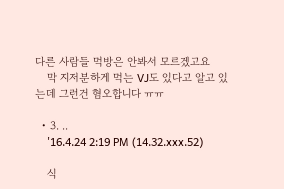다른 사람들 먹방은 안봐서 모르겠고요
    막 지저분하게 먹는 VJ도 있다고 알고 있는데 그런건 혐오합니다 ㅠㅠ

  • 3. ..
    '16.4.24 2:19 PM (14.32.xxx.52)

    식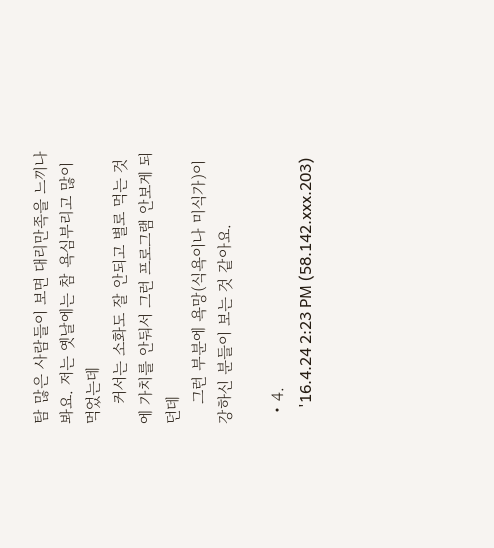탐 많은 사람들이 보면 대리만족을 느끼나봐요. 저는 옛날에는 참 욕심부리고 많이 먹었는데
    커서는 소화도 잘 안되고 별로 먹는 것에 가치를 안둬서 그런 프로그램 안보게 되던데
    그런 부분에 욕망(식욕이나 미식가)이 강하신 분들이 보는 것 같아요.

  • 4.
    '16.4.24 2:23 PM (58.142.xxx.203)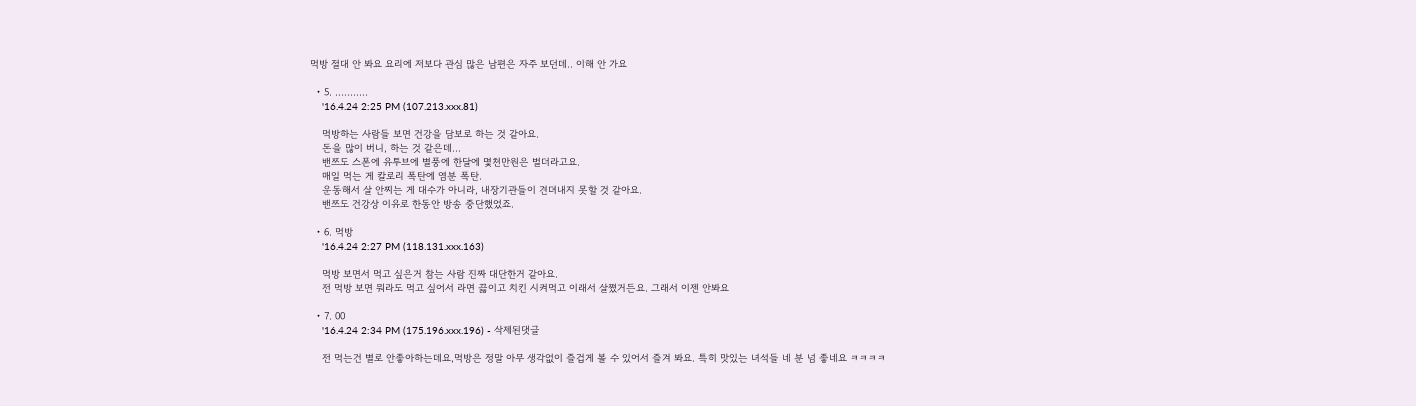먹방 절대 안 봐요 요리에 저보다 관심 많은 남편은 자주 보던데.. 이해 안 가요

  • 5. ...........
    '16.4.24 2:25 PM (107.213.xxx.81)

    먹방하는 사람들 보면 건강을 담보로 하는 것 같아요.
    돈을 많이 버니, 하는 것 같은데...
    밴쯔도 스폰에 유투브에 별풍에 한달에 몇천만원은 벌더라고요.
    매일 먹는 게 칼로리 폭탄에 염분 폭탄.
    운동해서 살 안찌는 게 대수가 아니라, 내장기관들이 견뎌내지 못할 것 같아요.
    밴쯔도 건강상 이유로 한동안 방송 중단했었죠.

  • 6. 먹방
    '16.4.24 2:27 PM (118.131.xxx.163)

    먹방 보면서 먹고 싶은거 참는 사람 진짜 대단한거 같아요.
    전 먹방 보면 뭐라도 먹고 싶어서 라면 끓이고 치킨 시켜먹고 이래서 살쪘거든요. 그래서 이젠 안봐요

  • 7. 00
    '16.4.24 2:34 PM (175.196.xxx.196) - 삭제된댓글

    전 먹는건 별로 안좋아하는데요,먹방은 정말 아무 생각없이 즐겁게 볼 수 있어서 즐겨 봐요. 특히 맛있는 녀석들 네 분 넘 좋네요 ㅋㅋㅋㅋ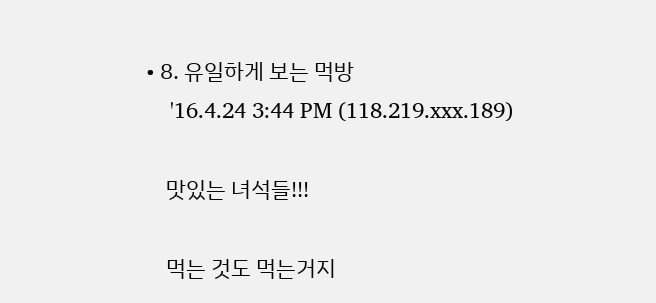• 8. 유일하게 보는 먹방
    '16.4.24 3:44 PM (118.219.xxx.189)

    맛있는 녀석들!!!

    먹는 것도 먹는거지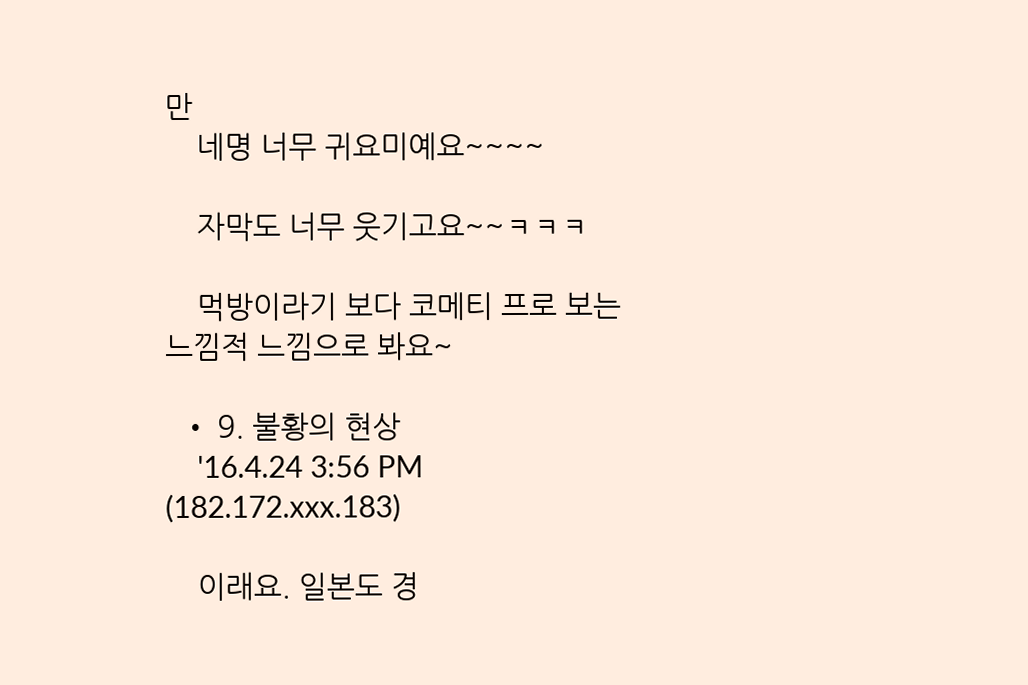만
    네명 너무 귀요미예요~~~~

    자막도 너무 웃기고요~~ㅋㅋㅋ

    먹방이라기 보다 코메티 프로 보는 느낌적 느낌으로 봐요~

  • 9. 불황의 현상
    '16.4.24 3:56 PM (182.172.xxx.183)

    이래요. 일본도 경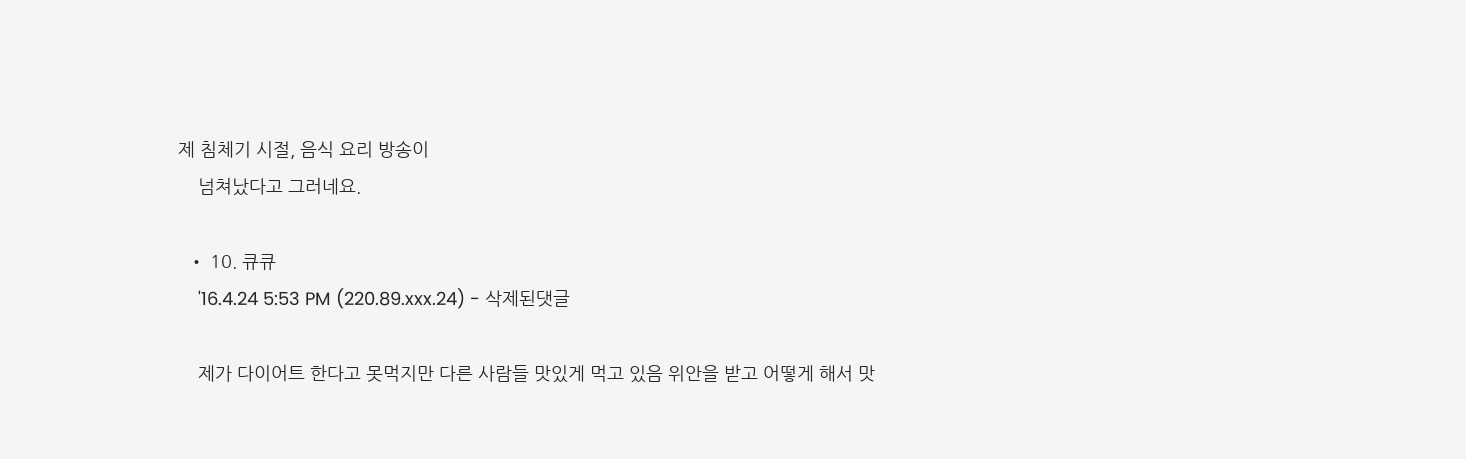제 침체기 시절, 음식 요리 방송이
    넘쳐났다고 그러네요.

  • 10. 큐큐
    '16.4.24 5:53 PM (220.89.xxx.24) - 삭제된댓글

    제가 다이어트 한다고 못먹지만 다른 사람들 맛있게 먹고 있음 위안을 받고 어떻게 해서 맛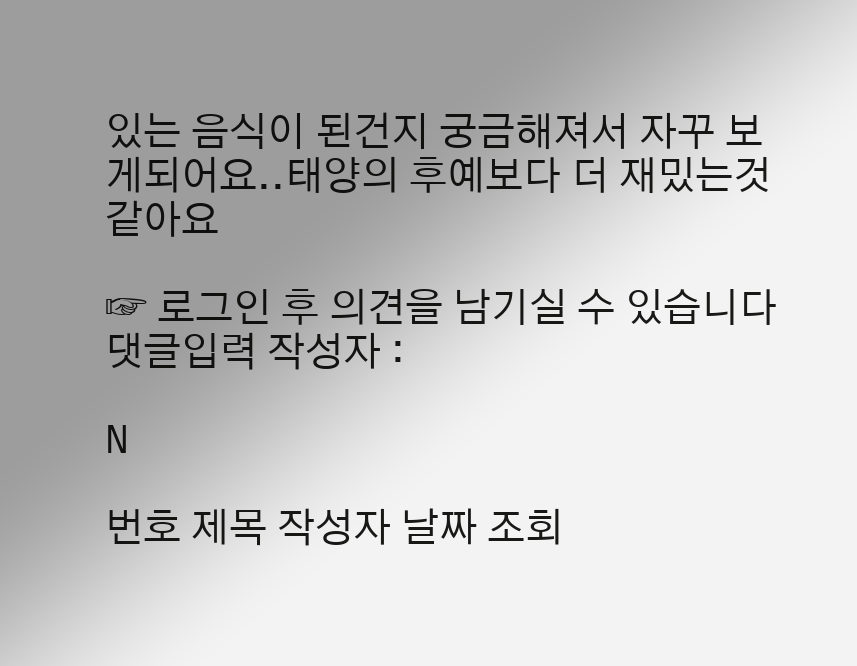있는 음식이 된건지 궁금해져서 자꾸 보게되어요..태양의 후예보다 더 재밌는것 같아요

☞ 로그인 후 의견을 남기실 수 있습니다
댓글입력 작성자 :

N

번호 제목 작성자 날짜 조회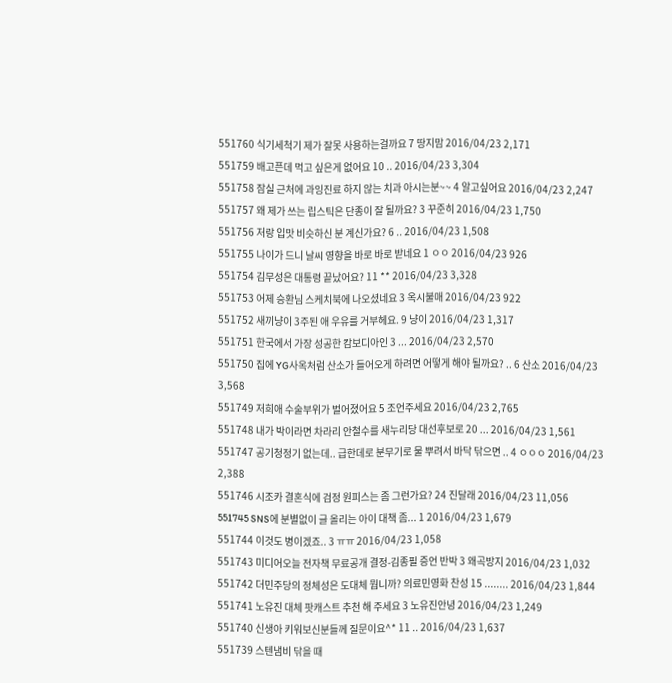551760 식기세척기 제가 잘못 사용하는걸까요 7 땅지맘 2016/04/23 2,171
551759 배고픈데 먹고 싶은게 없어요 10 .. 2016/04/23 3,304
551758 잠실 근처에 과잉진료 하지 않는 치과 아시는분~~ 4 알고싶어요 2016/04/23 2,247
551757 왜 제가 쓰는 립스틱은 단종이 잘 될까요? 3 꾸준히 2016/04/23 1,750
551756 저랑 입맛 비슷하신 분 계신가요? 6 .. 2016/04/23 1,508
551755 나이가 드니 날씨 영향을 바로 바로 받네요 1 ㅇㅇ 2016/04/23 926
551754 김무성은 대통령 끝났어요? 11 ** 2016/04/23 3,328
551753 어제 승환님 스케치북에 나오셨네요 3 옥시불매 2016/04/23 922
551752 새끼냥이 3주된 애 우유를 거부헤요. 9 냥이 2016/04/23 1,317
551751 한국에서 가장 성공한 캄보디아인 3 ... 2016/04/23 2,570
551750 집에 YG사옥처럼 산소가 들어오게 하려면 어떻게 해야 될까요? .. 6 산소 2016/04/23 3,568
551749 저희애 수술부위가 벌어졌어요 5 조언주세요 2016/04/23 2,765
551748 내가 박이라면 차라리 안철수를 새누리당 대선후보로 20 ... 2016/04/23 1,561
551747 공기청정기 없는데.. 급한데로 분무기로 물 뿌려서 바닥 닦으면 .. 4 ㅇㅇㅇ 2016/04/23 2,388
551746 시조카 결혼식에 검정 원피스는 좀 그런가요? 24 진달래 2016/04/23 11,056
551745 SNS에 분별없이 글 올리는 아이 대책 좀... 1 2016/04/23 1,679
551744 이것도 병이겠죠.. 3 ㅠㅠ 2016/04/23 1,058
551743 미디어오늘 전자책 무료공개 결정-김종필 증언 반박 3 왜곡방지 2016/04/23 1,032
551742 더민주당의 정체성은 도대체 뭡니까? 의료민영화 찬성 15 ........ 2016/04/23 1,844
551741 노유진 대체 팟캐스트 추천 해 주세요 3 노유진안녕 2016/04/23 1,249
551740 신생아 키워보신분들께 질문이요^* 11 .. 2016/04/23 1,637
551739 스텐냄비 닦을 때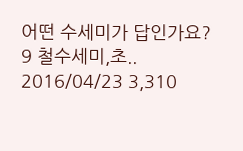어떤 수세미가 답인가요? 9 철수세미,초.. 2016/04/23 3,310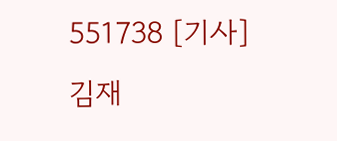551738 [기사] 김재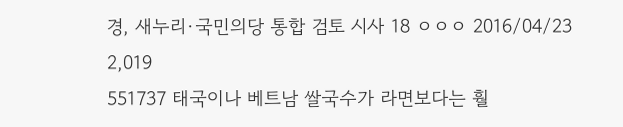경, 새누리·국민의당 통합 검토 시사 18 ㅇㅇㅇ 2016/04/23 2,019
551737 태국이나 베트남 쌀국수가 라면보다는 훨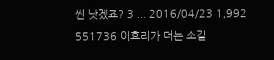씬 낫겠죠? 3 ... 2016/04/23 1,992
551736 이효리가 더는 소길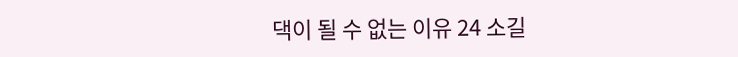댁이 될 수 없는 이유 24 소길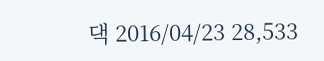댁 2016/04/23 28,533